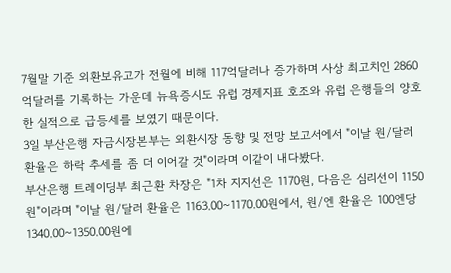7월말 기준 외환보유고가 전월에 비해 117억달러나 증가하며 사상 최고치인 2860억달러를 기록하는 가운데 뉴욕증시도 유럽 경제지표 호조와 유럽 은행들의 양호한 실적으로 급등세를 보였기 때문이다.
3일 부산은행 자금시장본부는 외환시장 동향 및 전망 보고서에서 "이날 원/달러 환율은 하락 추세를 좀 더 이어갈 것"이라며 이같이 내다봤다.
부산은행 트레이딩부 최근환 차장은 "1차 지지선은 1170원, 다음은 심리선이 1150원"이라며 "이날 원/달러 환율은 1163.00~1170.00원에서, 원/엔 환율은 100엔당 1340.00~1350.00원에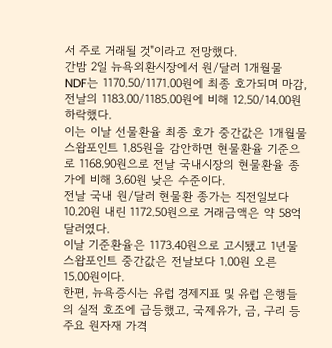서 주로 거래될 것"이라고 전망했다.
간밤 2일 뉴욕외환시장에서 원/달러 1개월물 NDF는 1170.50/1171.00원에 최종 호가되며 마감, 전날의 1183.00/1185.00원에 비해 12.50/14.00원 하락했다.
이는 이날 선물환율 최종 호가 중간값은 1개월물 스왑포인트 1.85원을 감안하면 현물환율 기준으로 1168.90원으로 전날 국내시장의 현물환율 종가에 비해 3.60원 낮은 수준이다.
전날 국내 원/달러 현물환 종가는 직전일보다 10.20원 내린 1172.50원으로 거래금액은 약 58억달러였다.
이날 기준환율은 1173.40원으로 고시됐고 1년물 스왑포인트 중간값은 전날보다 1.00원 오른 15.00원이다.
한편, 뉴욕증시는 유럽 경제지표 및 유럽 은행들의 실적 호조에 급등했고, 국제유가, 금, 구리 등주요 원자재 가격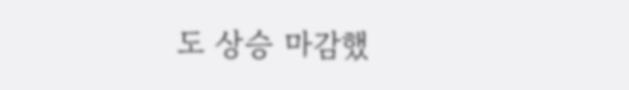도 상승 마감했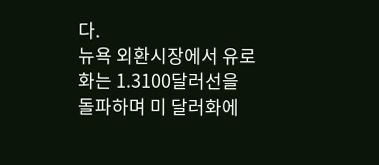다.
뉴욕 외환시장에서 유로화는 1.3100달러선을 돌파하며 미 달러화에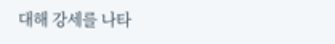대해 강세를 나타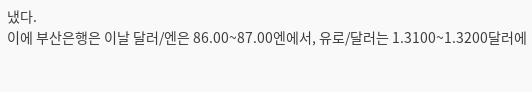냈다.
이에 부산은행은 이날 달러/엔은 86.00~87.00엔에서, 유로/달러는 1.3100~1.3200달러에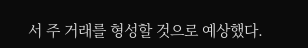서 주 거래를 형성할 것으로 예상했다.